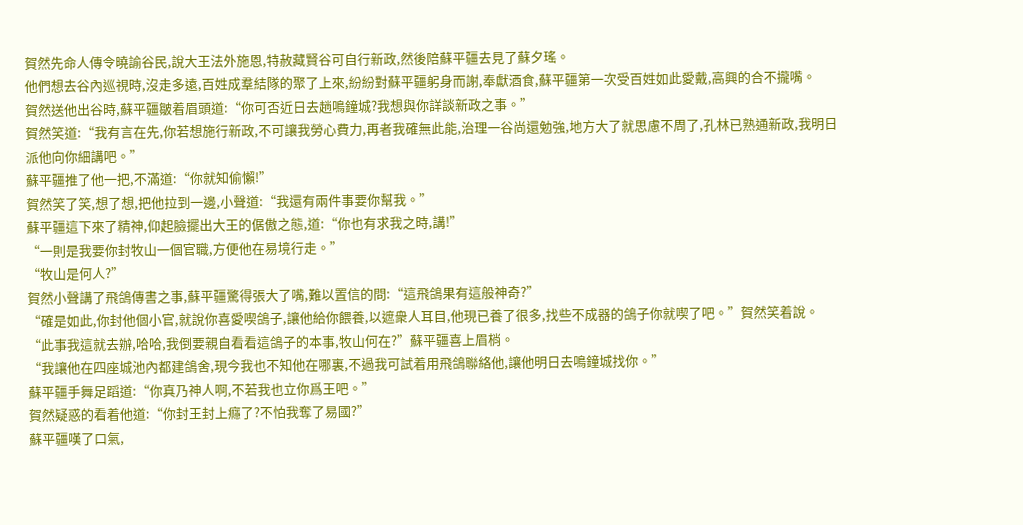賀然先命人傳令曉諭谷民,說大王法外施恩,特赦藏賢谷可自行新政,然後陪蘇平疆去見了蘇夕瑤。
他們想去谷內巡視時,沒走多遠,百姓成羣結隊的聚了上來,紛紛對蘇平疆躬身而謝,奉獻酒食,蘇平疆第一次受百姓如此愛戴,高興的合不攏嘴。
賀然送他出谷時,蘇平疆皺着眉頭道:“你可否近日去趟鳴鐘城?我想與你詳談新政之事。”
賀然笑道:“我有言在先,你若想施行新政,不可讓我勞心費力,再者我確無此能,治理一谷尚還勉強,地方大了就思慮不周了,孔林已熟通新政,我明日派他向你細講吧。”
蘇平疆推了他一把,不滿道:“你就知偷懶!”
賀然笑了笑,想了想,把他拉到一邊,小聲道:“我還有兩件事要你幫我。”
蘇平疆這下來了精神,仰起臉擺出大王的倨傲之態,道:“你也有求我之時,講!”
“一則是我要你封牧山一個官職,方便他在易境行走。”
“牧山是何人?”
賀然小聲講了飛鴿傳書之事,蘇平疆驚得張大了嘴,難以置信的問:“這飛鴿果有這般神奇?”
“確是如此,你封他個小官,就說你喜愛喫鴿子,讓他給你餵養,以遮衆人耳目,他現已養了很多,找些不成器的鴿子你就喫了吧。”賀然笑着說。
“此事我這就去辦,哈哈,我倒要親自看看這鴿子的本事,牧山何在?”蘇平疆喜上眉梢。
“我讓他在四座城池內都建鴿舍,現今我也不知他在哪裏,不過我可試着用飛鴿聯絡他,讓他明日去鳴鐘城找你。”
蘇平疆手舞足蹈道:“你真乃神人啊,不若我也立你爲王吧。”
賀然疑惑的看着他道:“你封王封上癮了?不怕我奪了易國?”
蘇平疆嘆了口氣,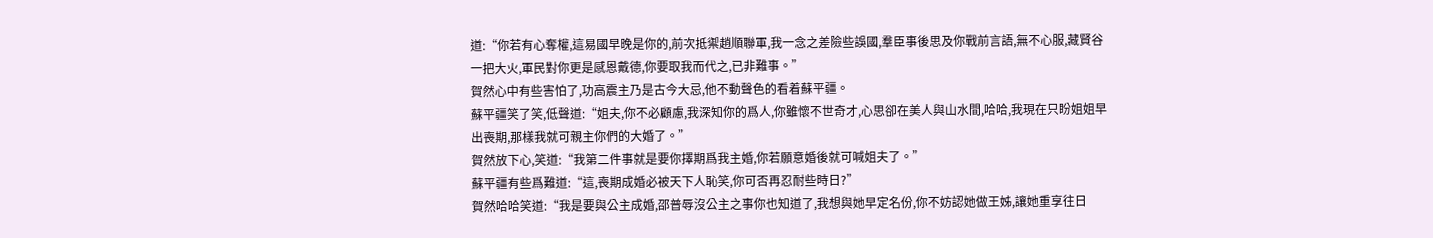道:“你若有心奪權,這易國早晚是你的,前次抵禦趙順聯軍,我一念之差險些誤國,羣臣事後思及你戰前言語,無不心服,藏賢谷一把大火,軍民對你更是感恩戴德,你要取我而代之,已非難事。”
賀然心中有些害怕了,功高震主乃是古今大忌,他不動聲色的看着蘇平疆。
蘇平疆笑了笑,低聲道:“姐夫,你不必顧慮,我深知你的爲人,你雖懷不世奇才,心思卻在美人與山水間,哈哈,我現在只盼姐姐早出喪期,那樣我就可親主你們的大婚了。”
賀然放下心,笑道:“我第二件事就是要你擇期爲我主婚,你若願意婚後就可喊姐夫了。”
蘇平疆有些爲難道:“這,喪期成婚必被天下人恥笑,你可否再忍耐些時日?”
賀然哈哈笑道:“我是要與公主成婚,邵普辱沒公主之事你也知道了,我想與她早定名份,你不妨認她做王姊,讓她重享往日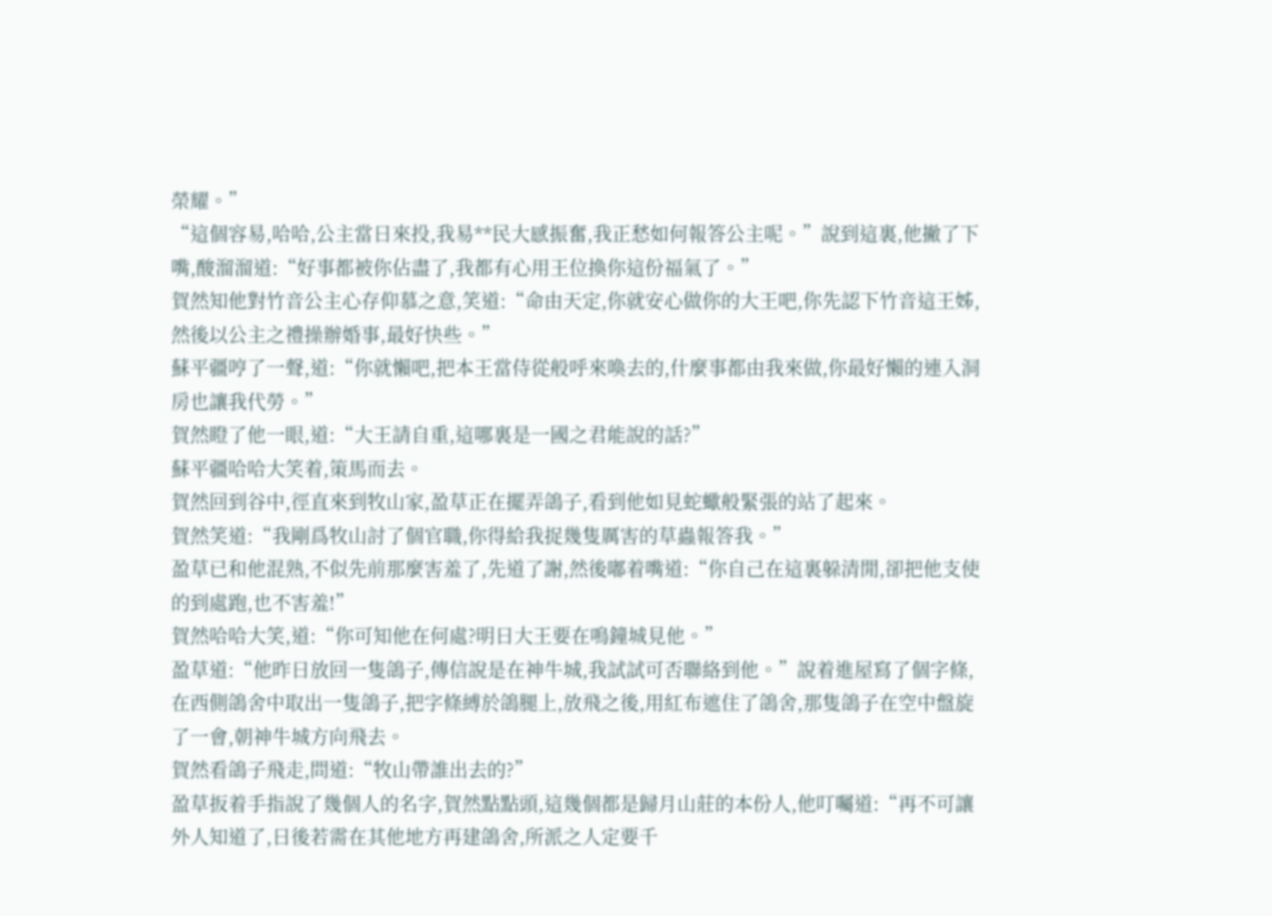榮耀。”
“這個容易,哈哈,公主當日來投,我易**民大感振奮,我正愁如何報答公主呢。”說到這裏,他撇了下嘴,酸溜溜道:“好事都被你佔盡了,我都有心用王位換你這份福氣了。”
賀然知他對竹音公主心存仰慕之意,笑道:“命由天定,你就安心做你的大王吧,你先認下竹音這王姊,然後以公主之禮操辦婚事,最好快些。”
蘇平疆哼了一聲,道:“你就懶吧,把本王當侍從般呼來喚去的,什麼事都由我來做,你最好懶的連入洞房也讓我代勞。”
賀然瞪了他一眼,道:“大王請自重,這哪裏是一國之君能說的話?”
蘇平疆哈哈大笑着,策馬而去。
賀然回到谷中,徑直來到牧山家,盈草正在擺弄鴿子,看到他如見蛇蠍般緊張的站了起來。
賀然笑道:“我剛爲牧山討了個官職,你得給我捉幾隻厲害的草蟲報答我。”
盈草已和他混熟,不似先前那麼害羞了,先道了謝,然後嘟着嘴道:“你自己在這裏躲清閒,卻把他支使的到處跑,也不害羞!”
賀然哈哈大笑,道:“你可知他在何處?明日大王要在鳴鐘城見他。”
盈草道:“他昨日放回一隻鴿子,傳信說是在神牛城,我試試可否聯絡到他。”說着進屋寫了個字條,在西側鴿舍中取出一隻鴿子,把字條縛於鴿腿上,放飛之後,用紅布遮住了鴿舍,那隻鴿子在空中盤旋了一會,朝神牛城方向飛去。
賀然看鴿子飛走,問道:“牧山帶誰出去的?”
盈草扳着手指說了幾個人的名字,賀然點點頭,這幾個都是歸月山莊的本份人,他叮囑道:“再不可讓外人知道了,日後若需在其他地方再建鴿舍,所派之人定要千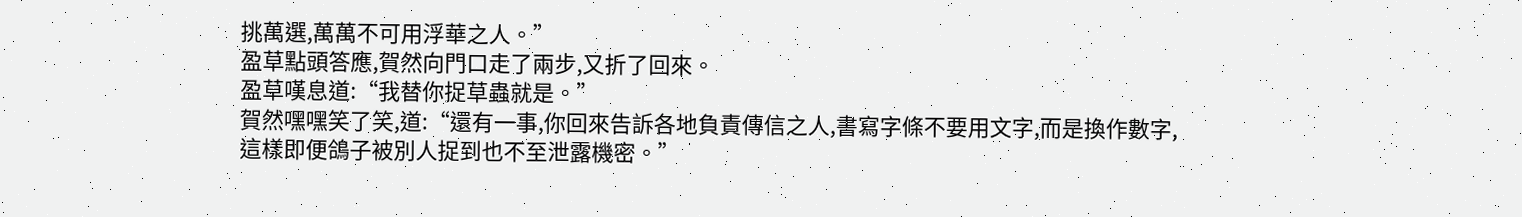挑萬選,萬萬不可用浮華之人。”
盈草點頭答應,賀然向門口走了兩步,又折了回來。
盈草嘆息道:“我替你捉草蟲就是。”
賀然嘿嘿笑了笑,道:“還有一事,你回來告訴各地負責傳信之人,書寫字條不要用文字,而是換作數字,這樣即便鴿子被別人捉到也不至泄露機密。”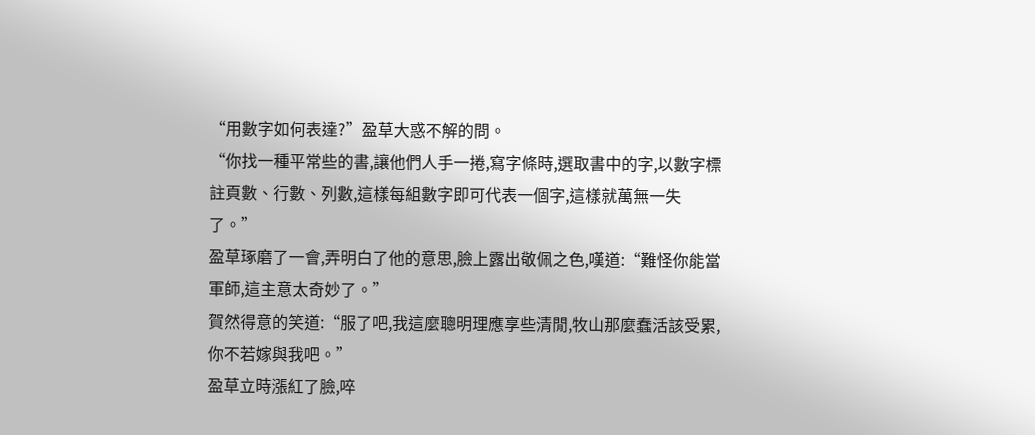“用數字如何表達?”盈草大惑不解的問。
“你找一種平常些的書,讓他們人手一捲,寫字條時,選取書中的字,以數字標註頁數、行數、列數,這樣每組數字即可代表一個字,這樣就萬無一失了。”
盈草琢磨了一會,弄明白了他的意思,臉上露出敬佩之色,嘆道:“難怪你能當軍師,這主意太奇妙了。”
賀然得意的笑道:“服了吧,我這麼聰明理應享些清閒,牧山那麼蠢活該受累,你不若嫁與我吧。”
盈草立時漲紅了臉,啐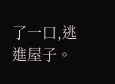了一口,逃進屋子。